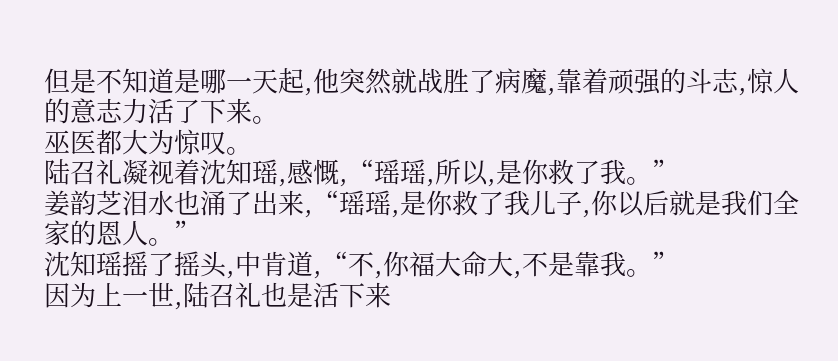但是不知道是哪一天起,他突然就战胜了病魔,靠着顽强的斗志,惊人的意志力活了下来。
巫医都大为惊叹。
陆召礼凝视着沈知瑶,感慨,“瑶瑶,所以,是你救了我。”
姜韵芝泪水也涌了出来,“瑶瑶,是你救了我儿子,你以后就是我们全家的恩人。”
沈知瑶摇了摇头,中肯道,“不,你福大命大,不是靠我。”
因为上一世,陆召礼也是活下来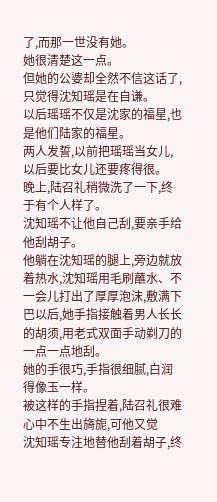了,而那一世没有她。
她很清楚这一点。
但她的公婆却全然不信这话了,只觉得沈知瑶是在自谦。
以后瑶瑶不仅是沈家的福星,也是他们陆家的福星。
两人发誓,以前把瑶瑶当女儿,以后要比女儿还要疼得很。
晚上,陆召礼稍微洗了一下,终于有个人样了。
沈知瑶不让他自己刮,要亲手给他刮胡子。
他躺在沈知瑶的腿上,旁边就放着热水,沈知瑶用毛刷蘸水、不一会儿打出了厚厚泡沫,敷满下巴以后,她手指接触着男人长长的胡须,用老式双面手动剃刀的一点一点地刮。
她的手很巧,手指很细腻,白润得像玉一样。
被这样的手指捏着,陆召礼很难心中不生出旖旎,可他又觉
沈知瑶专注地替他刮着胡子,终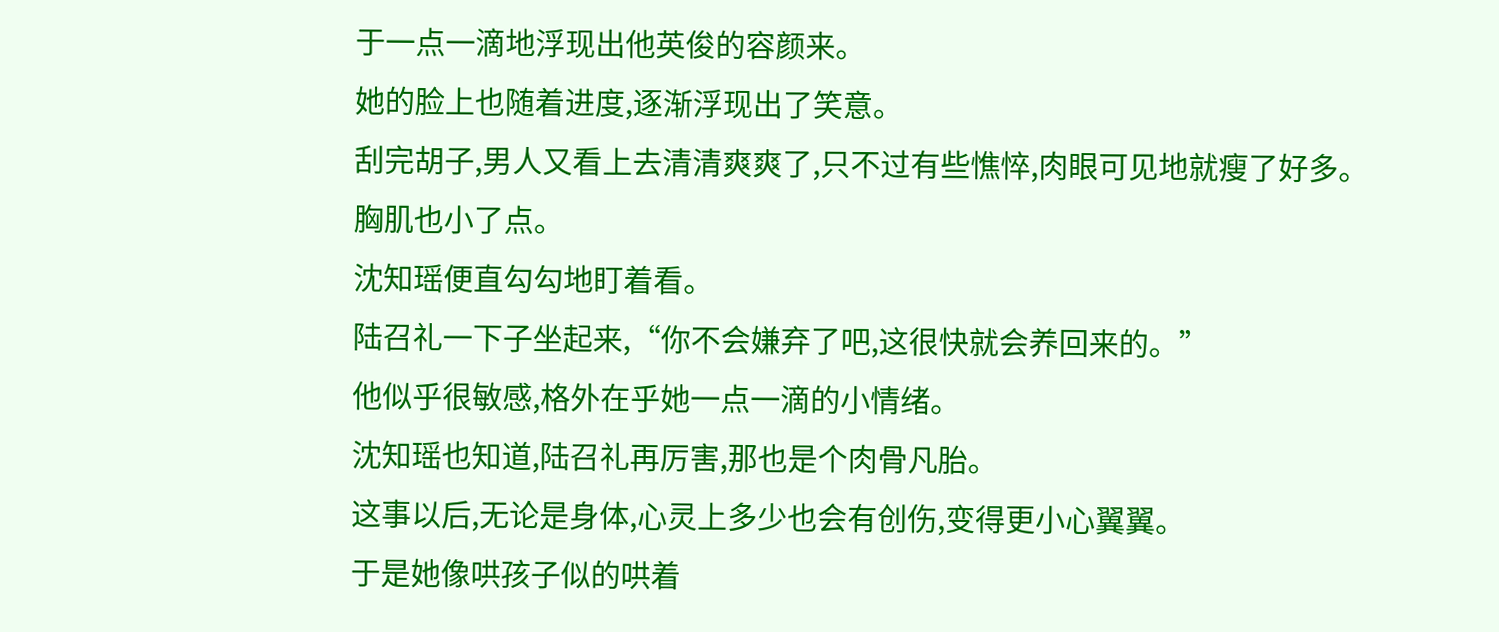于一点一滴地浮现出他英俊的容颜来。
她的脸上也随着进度,逐渐浮现出了笑意。
刮完胡子,男人又看上去清清爽爽了,只不过有些憔悴,肉眼可见地就瘦了好多。
胸肌也小了点。
沈知瑶便直勾勾地盯着看。
陆召礼一下子坐起来,“你不会嫌弃了吧,这很快就会养回来的。”
他似乎很敏感,格外在乎她一点一滴的小情绪。
沈知瑶也知道,陆召礼再厉害,那也是个肉骨凡胎。
这事以后,无论是身体,心灵上多少也会有创伤,变得更小心翼翼。
于是她像哄孩子似的哄着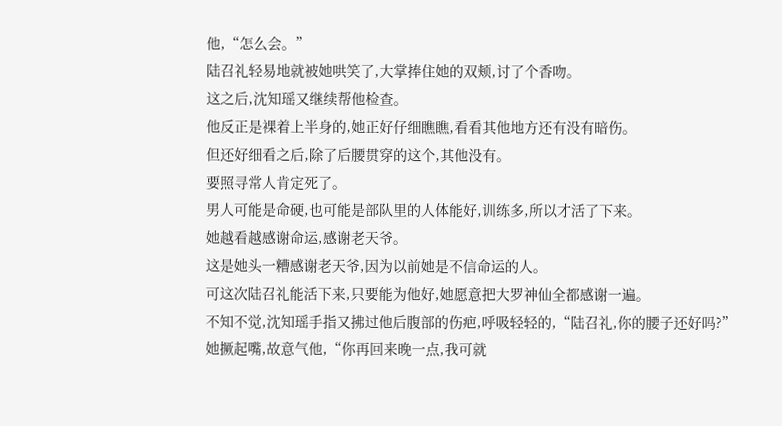他,“怎么会。”
陆召礼轻易地就被她哄笑了,大掌捧住她的双颊,讨了个香吻。
这之后,沈知瑶又继续帮他检查。
他反正是裸着上半身的,她正好仔细瞧瞧,看看其他地方还有没有暗伤。
但还好细看之后,除了后腰贯穿的这个,其他没有。
要照寻常人肯定死了。
男人可能是命硬,也可能是部队里的人体能好,训练多,所以才活了下来。
她越看越感谢命运,感谢老天爷。
这是她头一糟感谢老天爷,因为以前她是不信命运的人。
可这次陆召礼能活下来,只要能为他好,她愿意把大罗神仙全都感谢一遍。
不知不觉,沈知瑶手指又拂过他后腹部的伤疤,呼吸轻轻的,“陆召礼,你的腰子还好吗?”
她撅起嘴,故意气他,“你再回来晚一点,我可就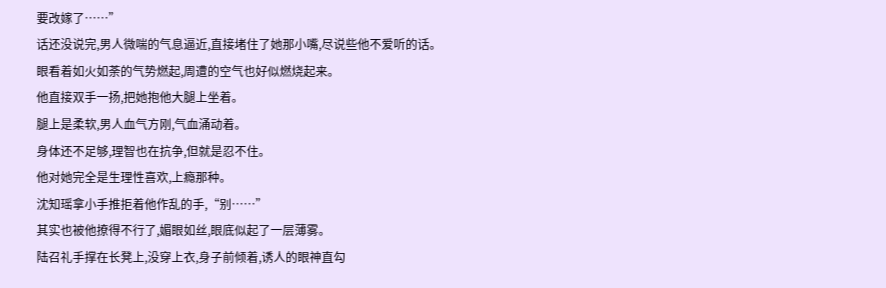要改嫁了……”
话还没说完,男人微喘的气息逼近,直接堵住了她那小嘴,尽说些他不爱听的话。
眼看着如火如荼的气势燃起,周遭的空气也好似燃烧起来。
他直接双手一扬,把她抱他大腿上坐着。
腿上是柔软,男人血气方刚,气血涌动着。
身体还不足够,理智也在抗争,但就是忍不住。
他对她完全是生理性喜欢,上瘾那种。
沈知瑶拿小手推拒着他作乱的手,“别……”
其实也被他撩得不行了,媚眼如丝,眼底似起了一层薄雾。
陆召礼手撑在长凳上,没穿上衣,身子前倾着,诱人的眼神直勾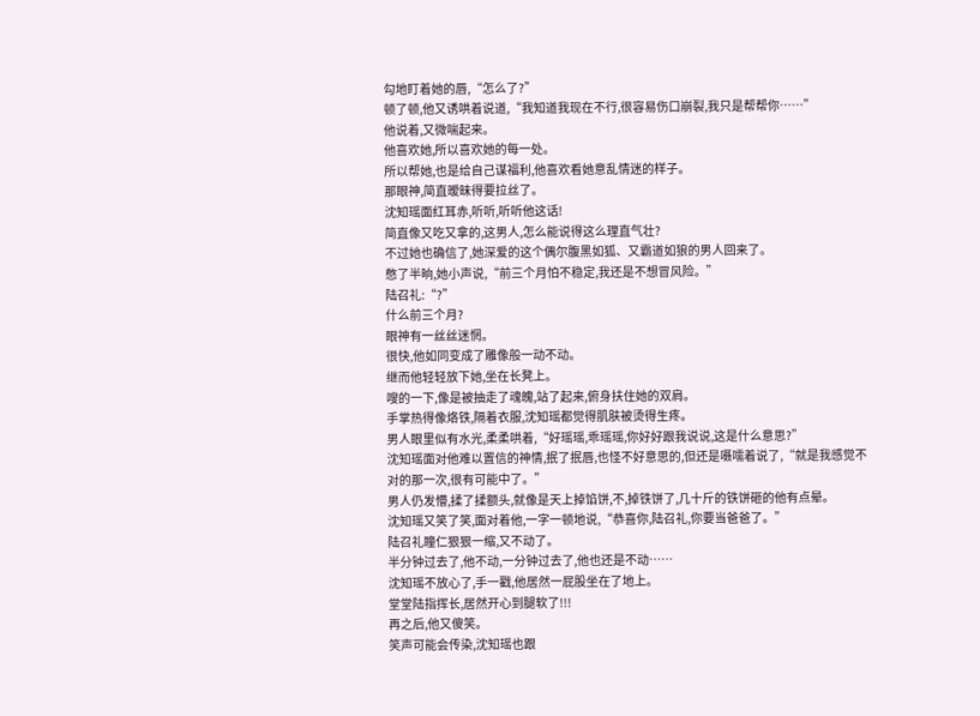勾地盯着她的唇,“怎么了?”
顿了顿,他又诱哄着说道,“我知道我现在不行,很容易伤口崩裂,我只是帮帮你……”
他说着,又微喘起来。
他喜欢她,所以喜欢她的每一处。
所以帮她,也是给自己谋福利,他喜欢看她意乱情迷的样子。
那眼神,简直暧昧得要拉丝了。
沈知瑶面红耳赤,听听,听听他这话!
简直像又吃又拿的,这男人,怎么能说得这么理直气壮?
不过她也确信了,她深爱的这个偶尔腹黑如狐、又霸道如狼的男人回来了。
憋了半晌,她小声说,“前三个月怕不稳定,我还是不想冒风险。”
陆召礼:“?”
什么前三个月?
眼神有一丝丝迷惘。
很快,他如同变成了雕像般一动不动。
继而他轻轻放下她,坐在长凳上。
嗖的一下,像是被抽走了魂魄,站了起来,俯身扶住她的双肩。
手掌热得像烙铁,隔着衣服,沈知瑶都觉得肌肤被烫得生疼。
男人眼里似有水光,柔柔哄着,“好瑶瑶,乖瑶瑶,你好好跟我说说,这是什么意思?”
沈知瑶面对他难以置信的神情,抿了抿唇,也怪不好意思的,但还是嗫嚅着说了,“就是我感觉不对的那一次,很有可能中了。”
男人仍发懵,揉了揉额头,就像是天上掉馅饼,不,掉铁饼了,几十斤的铁饼砸的他有点晕。
沈知瑶又笑了笑,面对着他,一字一顿地说,“恭喜你,陆召礼,你要当爸爸了。”
陆召礼瞳仁狠狠一缩,又不动了。
半分钟过去了,他不动,一分钟过去了,他也还是不动……
沈知瑶不放心了,手一戳,他居然一屁股坐在了地上。
堂堂陆指挥长,居然开心到腿软了!!!
再之后,他又傻笑。
笑声可能会传染,沈知瑶也跟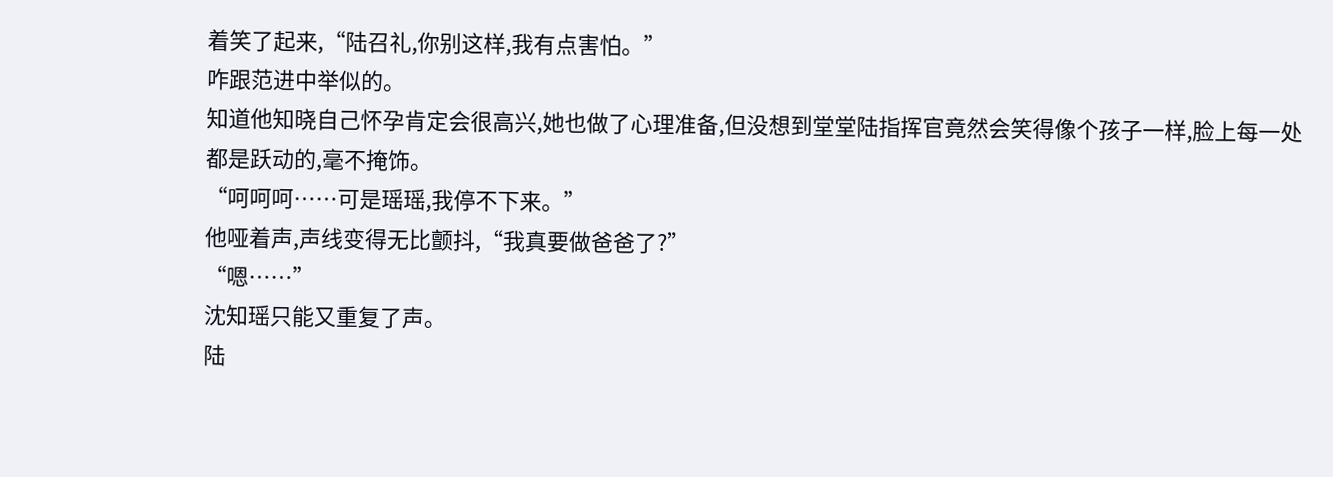着笑了起来,“陆召礼,你别这样,我有点害怕。”
咋跟范进中举似的。
知道他知晓自己怀孕肯定会很高兴,她也做了心理准备,但没想到堂堂陆指挥官竟然会笑得像个孩子一样,脸上每一处都是跃动的,毫不掩饰。
“呵呵呵……可是瑶瑶,我停不下来。”
他哑着声,声线变得无比颤抖,“我真要做爸爸了?”
“嗯……”
沈知瑶只能又重复了声。
陆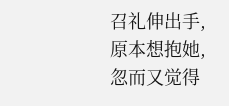召礼伸出手,原本想抱她,忽而又觉得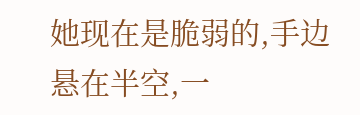她现在是脆弱的,手边悬在半空,一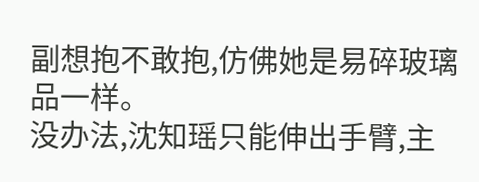副想抱不敢抱,仿佛她是易碎玻璃品一样。
没办法,沈知瑶只能伸出手臂,主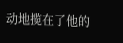动地揽在了他的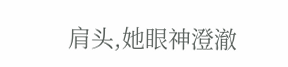肩头,她眼神澄澈